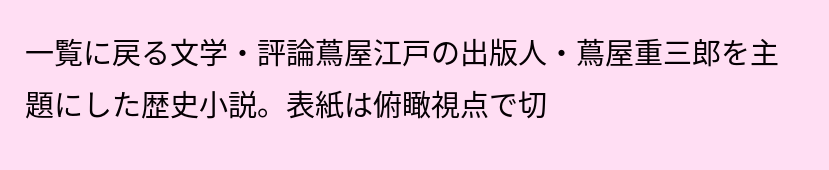一覧に戻る文学・評論蔦屋江戸の出版人・蔦屋重三郎を主題にした歴史小説。表紙は俯瞰視点で切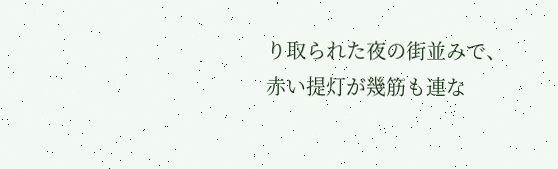り取られた夜の街並みで、赤い提灯が幾筋も連な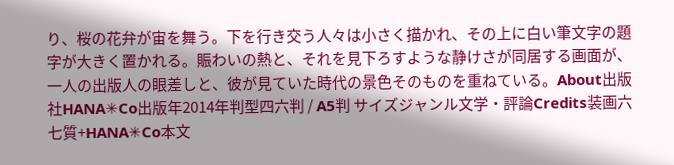り、桜の花弁が宙を舞う。下を行き交う人々は小さく描かれ、その上に白い筆文字の題字が大きく置かれる。賑わいの熱と、それを見下ろすような静けさが同居する画面が、一人の出版人の眼差しと、彼が見ていた時代の景色そのものを重ねている。About出版社HANA✳Co出版年2014年判型四六判 / A5判 サイズジャンル文学・評論Credits装画六七質+HANA✳Co本文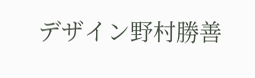デザイン野村勝善